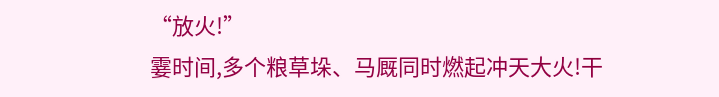“放火!”
霎时间,多个粮草垛、马厩同时燃起冲天大火!干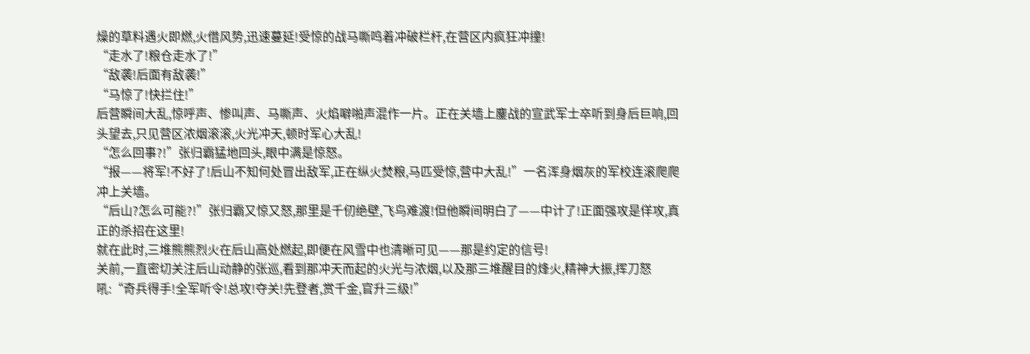燥的草料遇火即燃,火借风势,迅速蔓延!受惊的战马嘶鸣着冲破栏杆,在营区内疯狂冲撞!
“走水了!粮仓走水了!”
“敌袭!后面有敌袭!”
“马惊了!快拦住!”
后营瞬间大乱,惊呼声、惨叫声、马嘶声、火焰噼啪声混作一片。正在关墙上鏖战的宣武军士卒听到身后巨响,回头望去,只见营区浓烟滚滚,火光冲天,顿时军心大乱!
“怎么回事?!”张归霸猛地回头,眼中满是惊怒。
“报——将军!不好了!后山不知何处冒出敌军,正在纵火焚粮,马匹受惊,营中大乱!”一名浑身烟灰的军校连滚爬爬冲上关墙。
“后山?怎么可能?!”张归霸又惊又怒,那里是千仞绝壁,飞鸟难渡!但他瞬间明白了——中计了!正面强攻是佯攻,真正的杀招在这里!
就在此时,三堆熊熊烈火在后山高处燃起,即便在风雪中也清晰可见——那是约定的信号!
关前,一直密切关注后山动静的张巡,看到那冲天而起的火光与浓烟,以及那三堆醒目的烽火,精神大振,挥刀怒吼:“奇兵得手!全军听令!总攻!夺关!先登者,赏千金,官升三级!”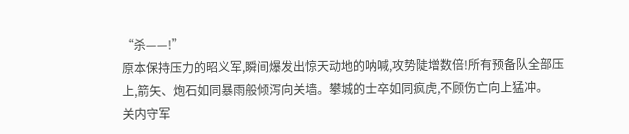“杀——!”
原本保持压力的昭义军,瞬间爆发出惊天动地的呐喊,攻势陡增数倍!所有预备队全部压上,箭矢、炮石如同暴雨般倾泻向关墙。攀城的士卒如同疯虎,不顾伤亡向上猛冲。
关内守军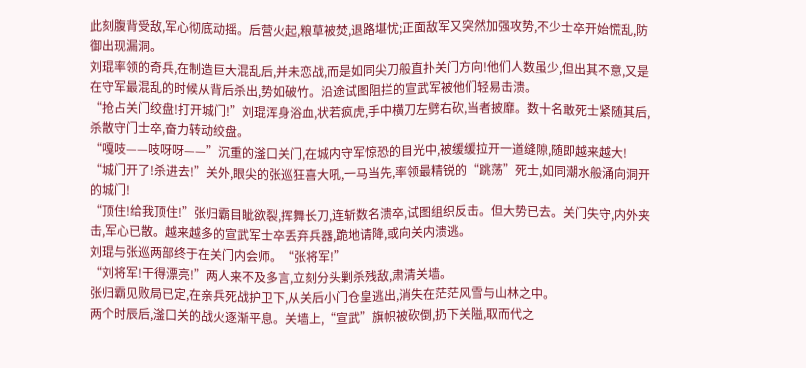此刻腹背受敌,军心彻底动摇。后营火起,粮草被焚,退路堪忧;正面敌军又突然加强攻势,不少士卒开始慌乱,防御出现漏洞。
刘琨率领的奇兵,在制造巨大混乱后,并未恋战,而是如同尖刀般直扑关门方向!他们人数虽少,但出其不意,又是在守军最混乱的时候从背后杀出,势如破竹。沿途试图阻拦的宣武军被他们轻易击溃。
“抢占关门绞盘!打开城门!”刘琨浑身浴血,状若疯虎,手中横刀左劈右砍,当者披靡。数十名敢死士紧随其后,杀散守门士卒,奋力转动绞盘。
“嘎吱——吱呀呀——”沉重的滏口关门,在城内守军惊恐的目光中,被缓缓拉开一道缝隙,随即越来越大!
“城门开了!杀进去!”关外,眼尖的张巡狂喜大吼,一马当先,率领最精锐的“跳荡”死士,如同潮水般涌向洞开的城门!
“顶住!给我顶住!”张归霸目眦欲裂,挥舞长刀,连斩数名溃卒,试图组织反击。但大势已去。关门失守,内外夹击,军心已散。越来越多的宣武军士卒丢弃兵器,跪地请降,或向关内溃逃。
刘琨与张巡两部终于在关门内会师。“张将军!”
“刘将军!干得漂亮!”两人来不及多言,立刻分头剿杀残敌,肃清关墙。
张归霸见败局已定,在亲兵死战护卫下,从关后小门仓皇逃出,消失在茫茫风雪与山林之中。
两个时辰后,滏口关的战火逐渐平息。关墙上,“宣武”旗帜被砍倒,扔下关隘,取而代之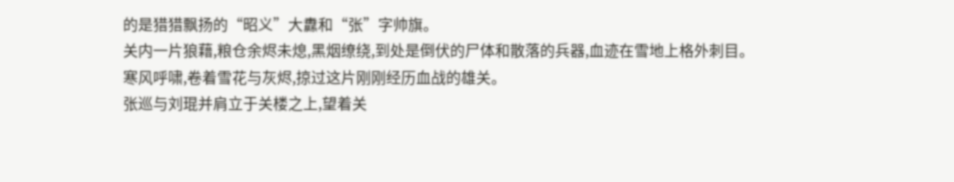的是猎猎飘扬的“昭义”大纛和“张”字帅旗。
关内一片狼藉,粮仓余烬未熄,黑烟缭绕,到处是倒伏的尸体和散落的兵器,血迹在雪地上格外刺目。寒风呼啸,卷着雪花与灰烬,掠过这片刚刚经历血战的雄关。
张巡与刘琨并肩立于关楼之上,望着关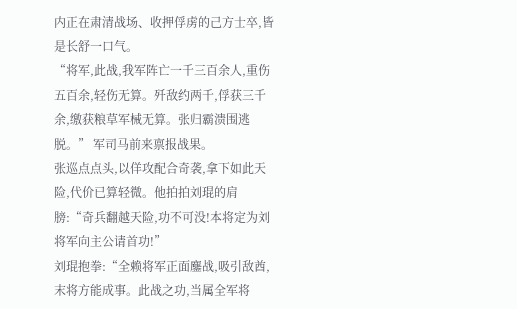内正在肃清战场、收押俘虏的己方士卒,皆是长舒一口气。
“将军,此战,我军阵亡一千三百余人,重伤五百余,轻伤无算。歼敌约两千,俘获三千余,缴获粮草军械无算。张归霸溃围逃脱。” 军司马前来禀报战果。
张巡点点头,以佯攻配合奇袭,拿下如此天险,代价已算轻微。他拍拍刘琨的肩膀:“奇兵翻越天险,功不可没!本将定为刘将军向主公请首功!”
刘琨抱拳:“全赖将军正面鏖战,吸引敌酋,末将方能成事。此战之功,当属全军将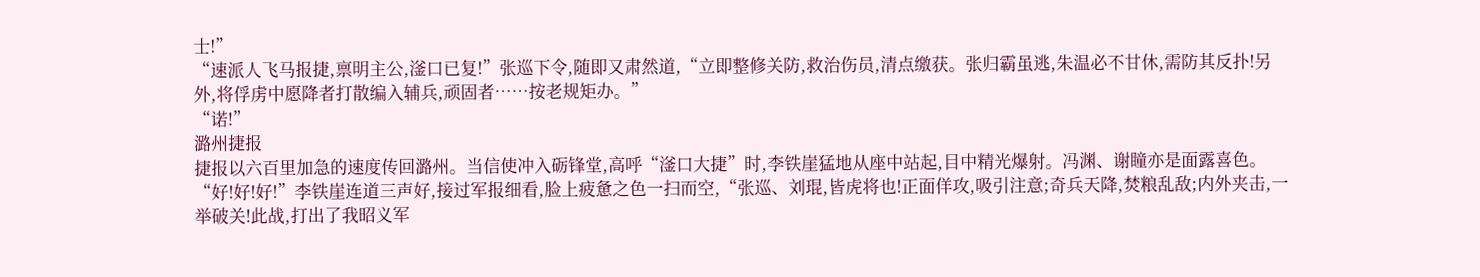士!”
“速派人飞马报捷,禀明主公,滏口已复!”张巡下令,随即又肃然道,“立即整修关防,救治伤员,清点缴获。张归霸虽逃,朱温必不甘休,需防其反扑!另外,将俘虏中愿降者打散编入辅兵,顽固者……按老规矩办。”
“诺!”
潞州捷报
捷报以六百里加急的速度传回潞州。当信使冲入砺锋堂,高呼“滏口大捷”时,李铁崖猛地从座中站起,目中精光爆射。冯渊、谢瞳亦是面露喜色。
“好!好!好!”李铁崖连道三声好,接过军报细看,脸上疲惫之色一扫而空,“张巡、刘琨,皆虎将也!正面佯攻,吸引注意;奇兵天降,焚粮乱敌;内外夹击,一举破关!此战,打出了我昭义军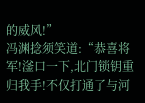的威风!”
冯渊捻须笑道:“恭喜将军!滏口一下,北门锁钥重归我手!不仅打通了与河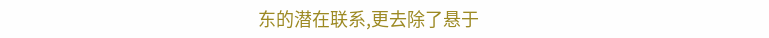东的潜在联系,更去除了悬于